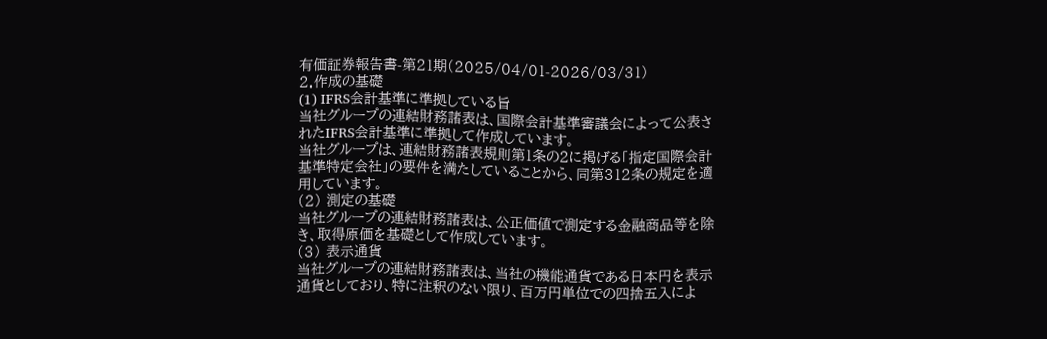有価証券報告書-第21期(2025/04/01-2026/03/31)
2.作成の基礎
(1) IFRS会計基準に準拠している旨
当社グループの連結財務諸表は、国際会計基準審議会によって公表されたIFRS会計基準に準拠して作成しています。
当社グループは、連結財務諸表規則第1条の2に掲げる「指定国際会計基準特定会社」の要件を満たしていることから、同第312条の規定を適用しています。
(2) 測定の基礎
当社グループの連結財務諸表は、公正価値で測定する金融商品等を除き、取得原価を基礎として作成しています。
(3) 表示通貨
当社グループの連結財務諸表は、当社の機能通貨である日本円を表示通貨としており、特に注釈のない限り、百万円単位での四捨五入によ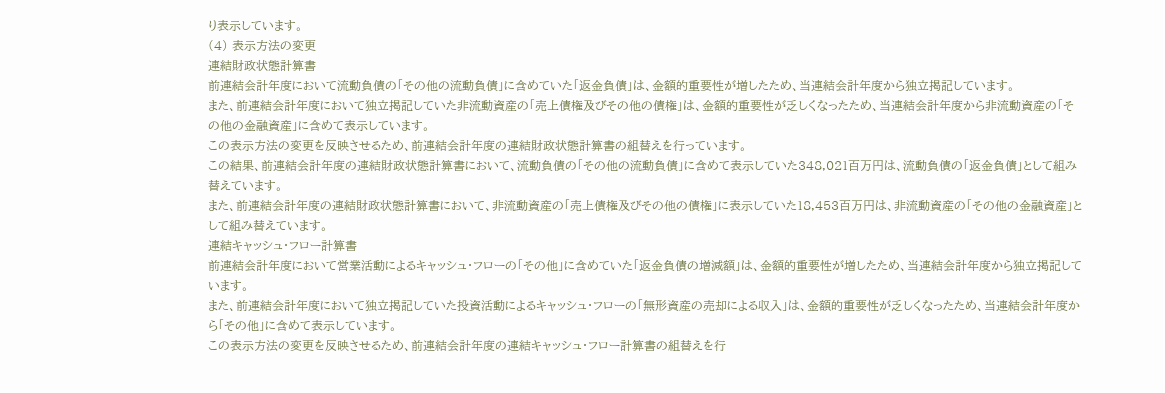り表示しています。
(4) 表示方法の変更
連結財政状態計算書
前連結会計年度において流動負債の「その他の流動負債」に含めていた「返金負債」は、金額的重要性が増したため、当連結会計年度から独立掲記しています。
また、前連結会計年度において独立掲記していた非流動資産の「売上債権及びその他の債権」は、金額的重要性が乏しくなったため、当連結会計年度から非流動資産の「その他の金融資産」に含めて表示しています。
この表示方法の変更を反映させるため、前連結会計年度の連結財政状態計算書の組替えを行っています。
この結果、前連結会計年度の連結財政状態計算書において、流動負債の「その他の流動負債」に含めて表示していた348,021百万円は、流動負債の「返金負債」として組み替えています。
また、前連結会計年度の連結財政状態計算書において、非流動資産の「売上債権及びその他の債権」に表示していた18,453百万円は、非流動資産の「その他の金融資産」として組み替えています。
連結キャッシュ・フロー計算書
前連結会計年度において営業活動によるキャッシュ・フローの「その他」に含めていた「返金負債の増減額」は、金額的重要性が増したため、当連結会計年度から独立掲記しています。
また、前連結会計年度において独立掲記していた投資活動によるキャッシュ・フローの「無形資産の売却による収入」は、金額的重要性が乏しくなったため、当連結会計年度から「その他」に含めて表示しています。
この表示方法の変更を反映させるため、前連結会計年度の連結キャッシュ・フロー計算書の組替えを行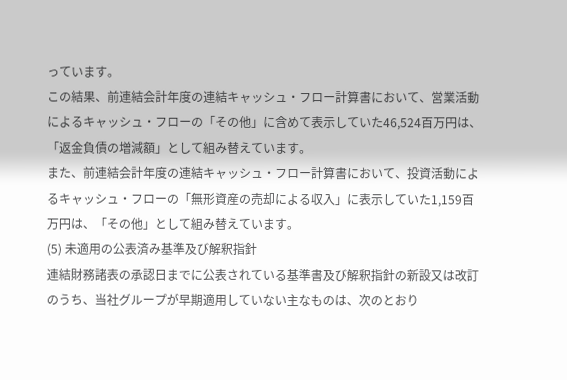っています。
この結果、前連結会計年度の連結キャッシュ・フロー計算書において、営業活動によるキャッシュ・フローの「その他」に含めて表示していた46,524百万円は、「返金負債の増減額」として組み替えています。
また、前連結会計年度の連結キャッシュ・フロー計算書において、投資活動によるキャッシュ・フローの「無形資産の売却による収入」に表示していた1,159百万円は、「その他」として組み替えています。
(5) 未適用の公表済み基準及び解釈指針
連結財務諸表の承認日までに公表されている基準書及び解釈指針の新設又は改訂のうち、当社グループが早期適用していない主なものは、次のとおり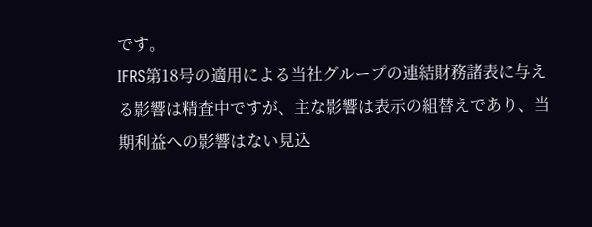です。
IFRS第18号の適用による当社グループの連結財務諸表に与える影響は精査中ですが、主な影響は表示の組替えであり、当期利益への影響はない見込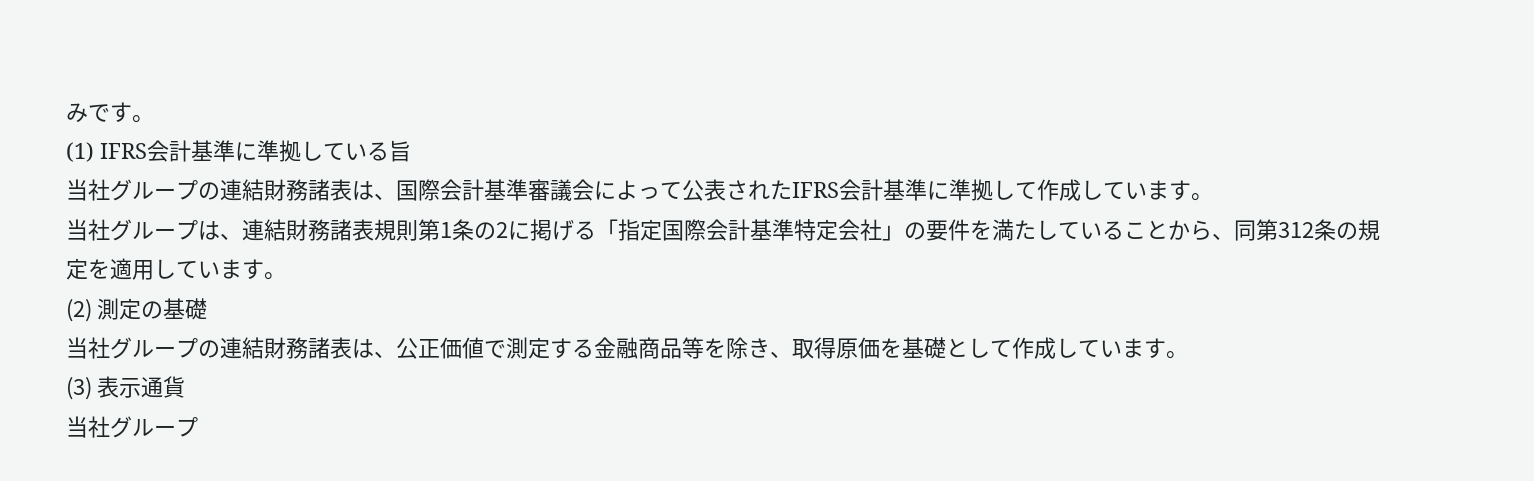みです。
(1) IFRS会計基準に準拠している旨
当社グループの連結財務諸表は、国際会計基準審議会によって公表されたIFRS会計基準に準拠して作成しています。
当社グループは、連結財務諸表規則第1条の2に掲げる「指定国際会計基準特定会社」の要件を満たしていることから、同第312条の規定を適用しています。
(2) 測定の基礎
当社グループの連結財務諸表は、公正価値で測定する金融商品等を除き、取得原価を基礎として作成しています。
(3) 表示通貨
当社グループ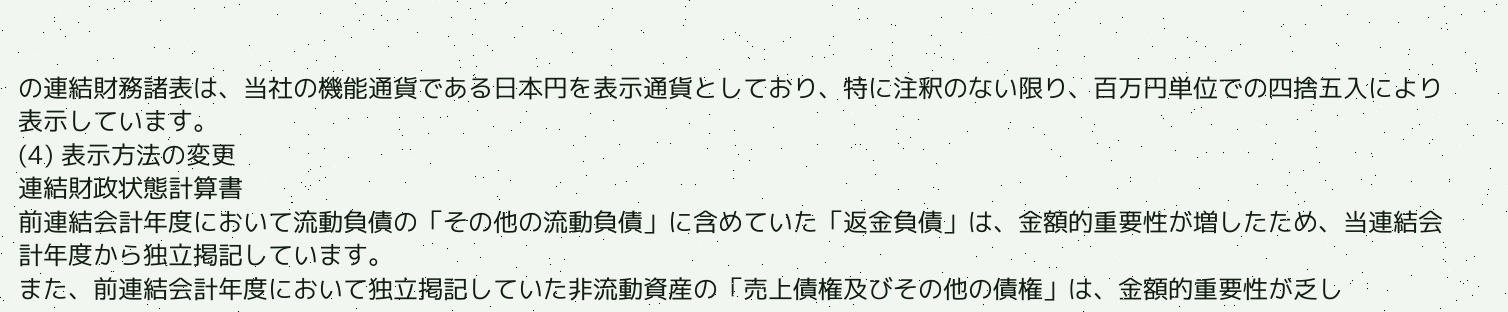の連結財務諸表は、当社の機能通貨である日本円を表示通貨としており、特に注釈のない限り、百万円単位での四捨五入により表示しています。
(4) 表示方法の変更
連結財政状態計算書
前連結会計年度において流動負債の「その他の流動負債」に含めていた「返金負債」は、金額的重要性が増したため、当連結会計年度から独立掲記しています。
また、前連結会計年度において独立掲記していた非流動資産の「売上債権及びその他の債権」は、金額的重要性が乏し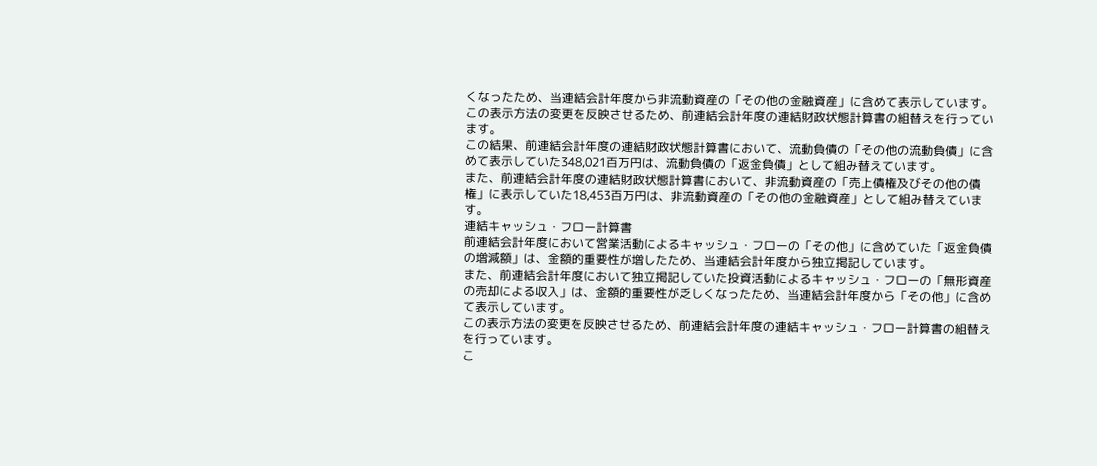くなったため、当連結会計年度から非流動資産の「その他の金融資産」に含めて表示しています。
この表示方法の変更を反映させるため、前連結会計年度の連結財政状態計算書の組替えを行っています。
この結果、前連結会計年度の連結財政状態計算書において、流動負債の「その他の流動負債」に含めて表示していた348,021百万円は、流動負債の「返金負債」として組み替えています。
また、前連結会計年度の連結財政状態計算書において、非流動資産の「売上債権及びその他の債権」に表示していた18,453百万円は、非流動資産の「その他の金融資産」として組み替えています。
連結キャッシュ・フロー計算書
前連結会計年度において営業活動によるキャッシュ・フローの「その他」に含めていた「返金負債の増減額」は、金額的重要性が増したため、当連結会計年度から独立掲記しています。
また、前連結会計年度において独立掲記していた投資活動によるキャッシュ・フローの「無形資産の売却による収入」は、金額的重要性が乏しくなったため、当連結会計年度から「その他」に含めて表示しています。
この表示方法の変更を反映させるため、前連結会計年度の連結キャッシュ・フロー計算書の組替えを行っています。
こ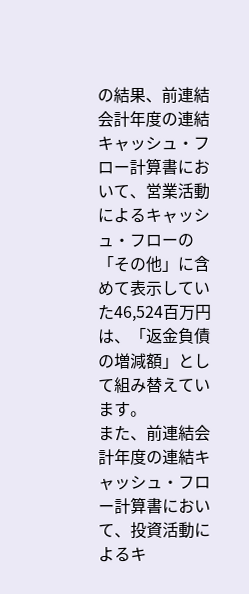の結果、前連結会計年度の連結キャッシュ・フロー計算書において、営業活動によるキャッシュ・フローの「その他」に含めて表示していた46,524百万円は、「返金負債の増減額」として組み替えています。
また、前連結会計年度の連結キャッシュ・フロー計算書において、投資活動によるキ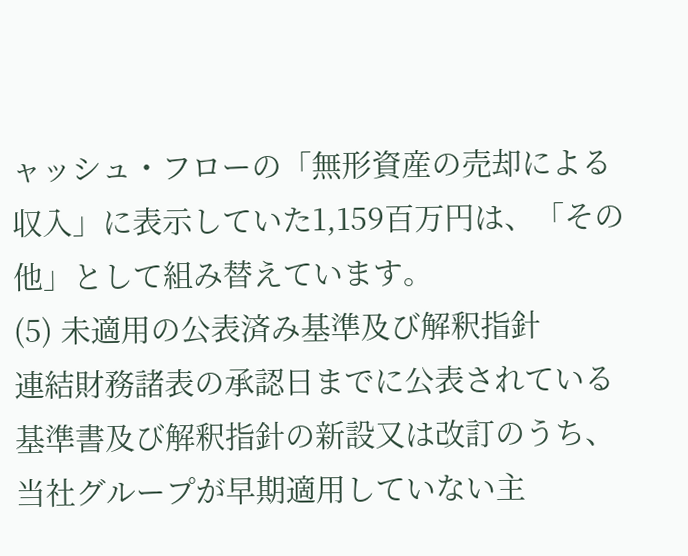ャッシュ・フローの「無形資産の売却による収入」に表示していた1,159百万円は、「その他」として組み替えています。
(5) 未適用の公表済み基準及び解釈指針
連結財務諸表の承認日までに公表されている基準書及び解釈指針の新設又は改訂のうち、当社グループが早期適用していない主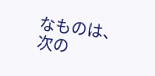なものは、次の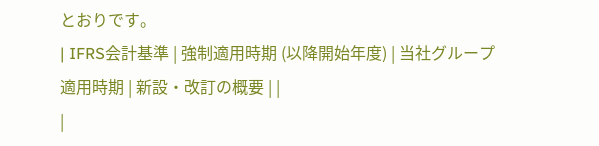とおりです。
| IFRS会計基準 | 強制適用時期 (以降開始年度) | 当社グループ 適用時期 | 新設・改訂の概要 | |
|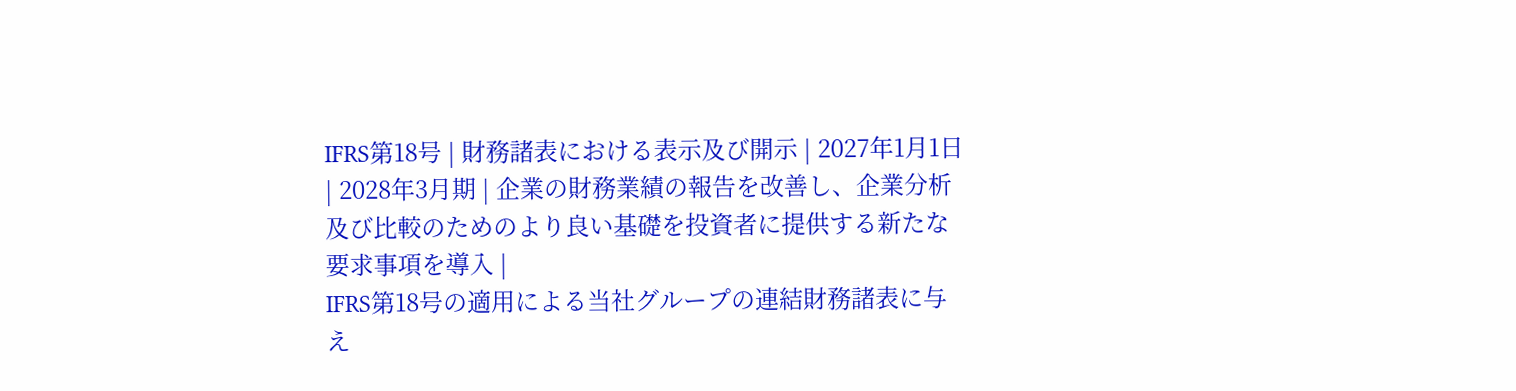IFRS第18号 | 財務諸表における表示及び開示 | 2027年1月1日 | 2028年3月期 | 企業の財務業績の報告を改善し、企業分析及び比較のためのより良い基礎を投資者に提供する新たな要求事項を導入 |
IFRS第18号の適用による当社グループの連結財務諸表に与え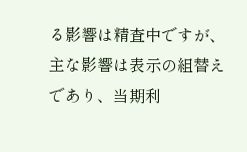る影響は精査中ですが、主な影響は表示の組替えであり、当期利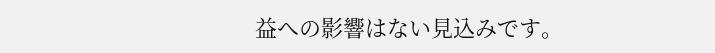益への影響はない見込みです。